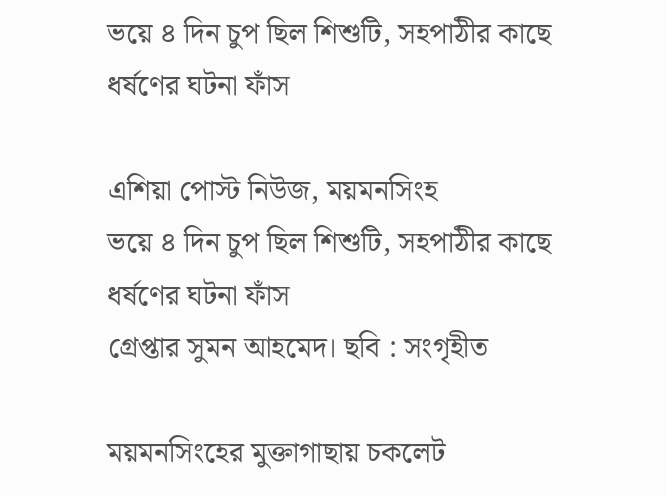ভয়ে ৪ দিন চুপ ছিল শিশুটি, সহপাঠীর কাছে ধর্ষণের ঘটনা ফাঁস

এশিয়া পোস্ট নিউজ, ময়মনসিংহ
ভয়ে ৪ দিন চুপ ছিল শিশুটি, সহপাঠীর কাছে ধর্ষণের ঘটনা ফাঁস
গ্রেপ্তার সুমন আহমেদ। ছবি : সংগৃহীত

ময়মনসিংহের মুক্তাগাছায় চকলেট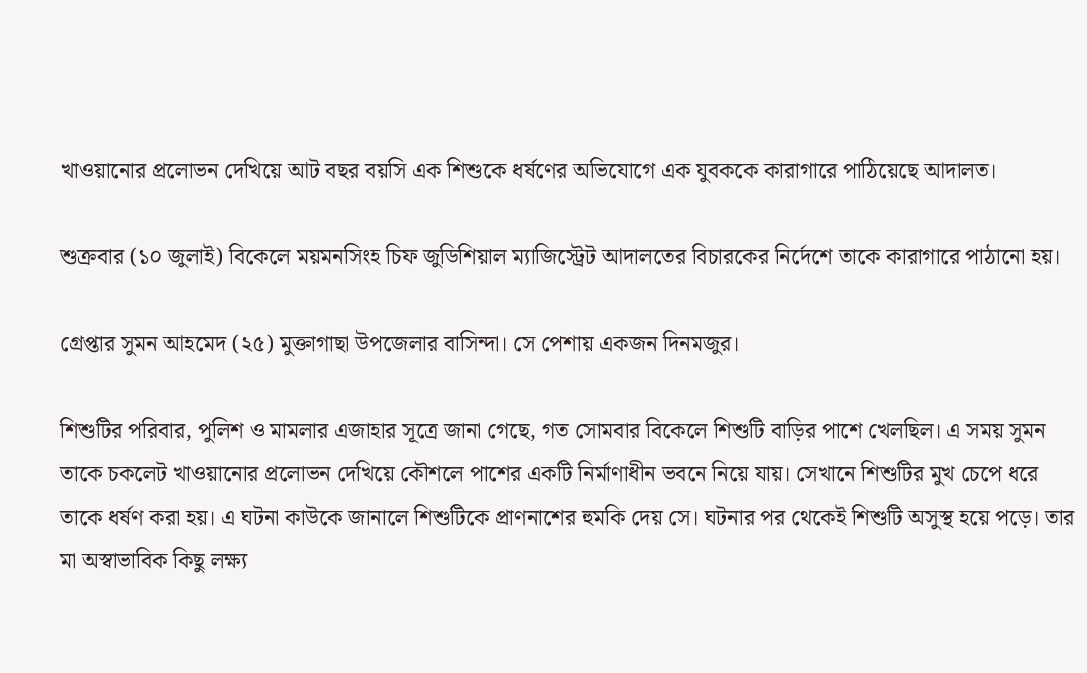খাওয়ানোর প্রলোভন দেখিয়ে আট বছর বয়সি এক শিশুকে ধর্ষণের অভিযোগে এক যুবককে কারাগারে পাঠিয়েছে আদালত।

শুক্রবার (১০ জুলাই) বিকেলে ময়মনসিংহ চিফ জুডিশিয়াল ম্যাজিস্ট্রেট আদালতের বিচারকের নির্দেশে তাকে কারাগারে পাঠানো হয়।

গ্রেপ্তার সুমন আহমেদ (২৫) মুক্তাগাছা উপজেলার বাসিন্দা। সে পেশায় একজন দিনমজুর।

শিশুটির পরিবার, পুলিশ ও মামলার এজাহার সূত্রে জানা গেছে, গত সোমবার বিকেলে শিশুটি বাড়ির পাশে খেলছিল। এ সময় সুমন তাকে চকলেট খাওয়ানোর প্রলোভন দেখিয়ে কৌশলে পাশের একটি নির্মাণাধীন ভবনে নিয়ে যায়। সেখানে শিশুটির মুখ চেপে ধরে তাকে ধর্ষণ করা হয়। এ ঘটনা কাউকে জানালে শিশুটিকে প্রাণনাশের হুমকি দেয় সে। ঘটনার পর থেকেই শিশুটি অসুস্থ হয়ে পড়ে। তার মা অস্বাভাবিক কিছু লক্ষ্য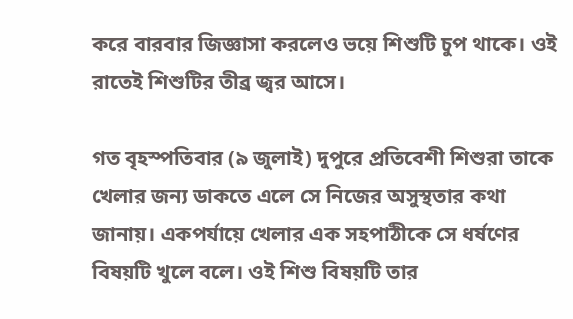করে বারবার জিজ্ঞাসা করলেও ভয়ে শিশুটি চুপ থাকে। ওই রাতেই শিশুটির তীব্র জ্বর আসে।

গত বৃহস্পতিবার (৯ জুলাই) দুপুরে প্রতিবেশী শিশুরা তাকে খেলার জন্য ডাকতে এলে সে নিজের অসুস্থতার কথা জানায়। একপর্যায়ে খেলার এক সহপাঠীকে সে ধর্ষণের বিষয়টি খুলে বলে। ওই শিশু বিষয়টি তার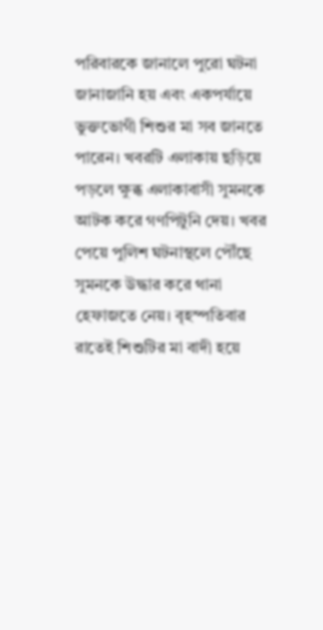পরিবারকে জানালে পুরো ঘটনা জানাজানি হয় এবং একপর্যায়ে ভুক্তভোগী শিশুর মা সব জানতে পারেন। খবরটি এলাকায় ছড়িয়ে পড়লে ক্ষুব্ধ এলাকাবাসী সুমনকে আটক করে গণপিটুনি দেয়। খবর পেয়ে পুলিশ ঘটনাস্থলে পৌঁছে সুমনকে উদ্ধার করে থানা হেফাজতে নেয়। বৃহস্পতিবার রাতেই শিশুটির মা বাদী হয়ে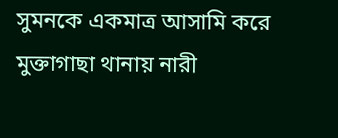সুমনকে একমাত্র আসামি করে মুক্তাগাছা থানায় নারী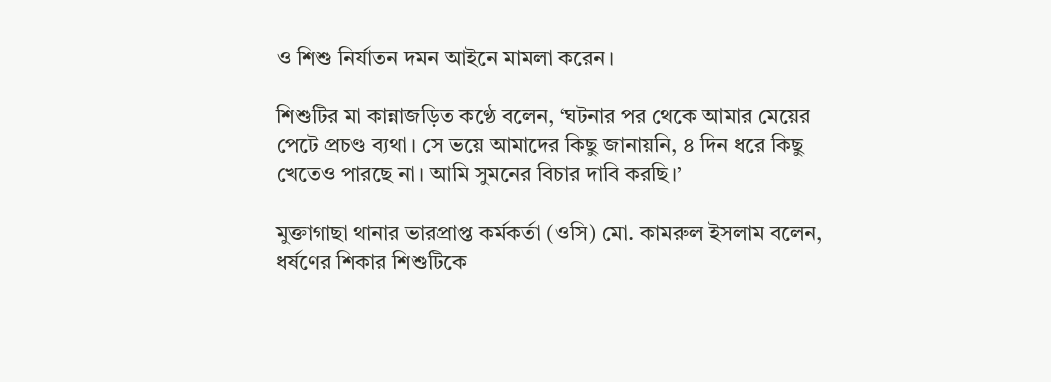ও শিশু নির্যাতন দমন আইনে মামলা করেন।

শিশুটির মা কান্নাজড়িত কণ্ঠে বলেন, ‘ঘটনার পর থেকে আমার মেয়ের পেটে প্রচণ্ড ব্যথা। সে ভয়ে আমাদের কিছু জানায়নি, ৪ দিন ধরে কিছু খেতেও পারছে না। আমি সুমনের বিচার দাবি করছি।’

মুক্তাগাছা থানার ভারপ্রাপ্ত কর্মকর্তা (ওসি) মো. কামরুল ইসলাম বলেন, ধর্ষণের শিকার শিশুটিকে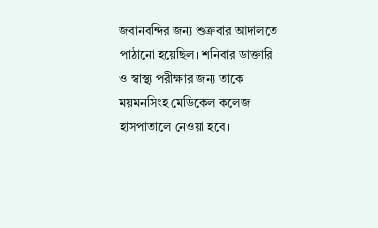জবানবন্দির জন্য শুক্রবার আদালতে পাঠানো হয়েছিল। শনিবার ডাক্তারি ও স্বাস্থ্য পরীক্ষার জন্য তাকে ময়মনসিংহ মেডিকেল কলেজ হাসপাতালে নেওয়া হবে।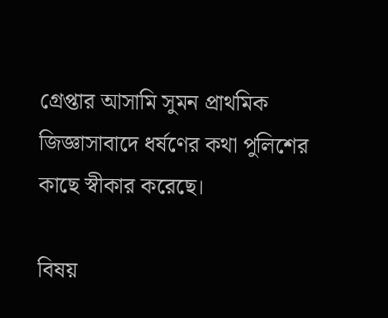গ্রেপ্তার আসামি সুমন প্রাথমিক জিজ্ঞাসাবাদে ধর্ষণের কথা পুলিশের কাছে স্বীকার করেছে।

বিষয়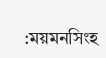:ময়মনসিংহ